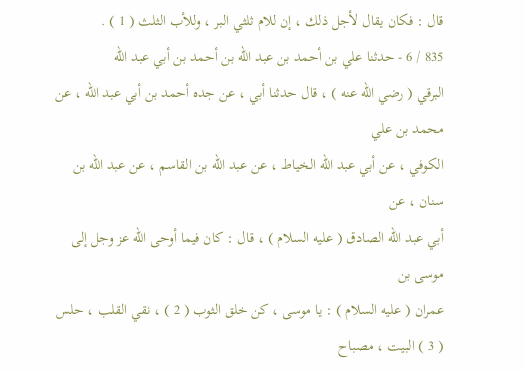قال : فكان يقال لأجل ذلك ، إن للام ثلثي البر ، وللأب الثلث ( 1 ) .
835 / 6 - حدثنا علي بن أحمد بن عبد الله بن أحمد بن أبي عبد الله
البرقي ( رضي الله عنه ) ، قال حدثنا أبي ، عن جده أحمد بن أبي عبد الله ، عن محمد بن علي
الكوفي ، عن أبي عبد الله الخياط ، عن عبد الله بن القاسم ، عن عبد الله بن سنان ، عن
أبي عبد الله الصادق ( عليه السلام ) ، قال : كان فيما أوحى الله عز وجل إلى موسى بن
عمران ( عليه السلام ) : يا موسى ، كن خلق الثوب ( 2 ) ، نقي القلب ، حلس ( 3 ) البيت ، مصباح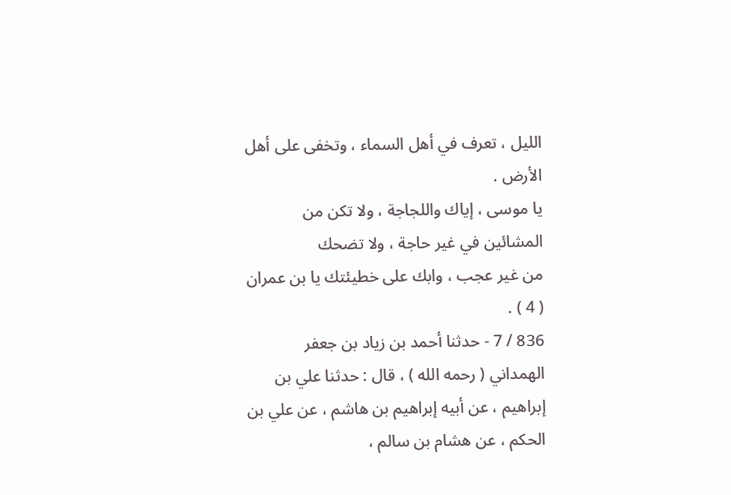الليل ، تعرف في أهل السماء ، وتخفى على أهل الأرض .
يا موسى ، إياك واللجاجة ، ولا تكن من المشائين في غير حاجة ، ولا تضحك
من غير عجب ، وابك على خطيئتك يا بن عمران ( 4 ) .
836 / 7 - حدثنا أحمد بن زياد بن جعفر الهمداني ( رحمه الله ) ، قال : حدثنا علي بن
إبراهيم ، عن أبيه إبراهيم بن هاشم ، عن علي بن الحكم ، عن هشام بن سالم ،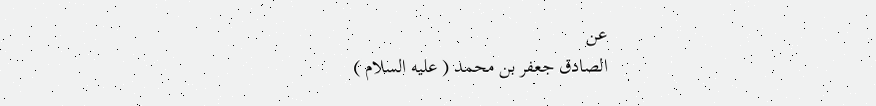عن
الصادق جعفر بن محمد ( عليه السلام )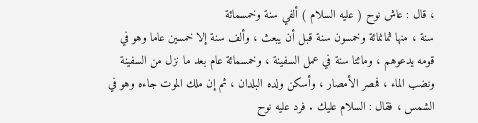، قال : عاش نوح ( عليه السلام ) ألفي سنة وخمسمائة
سنة ، منها ثمانمائة وخمسون سنة قبل أن يبعث ، وألف سنة إلا خمسين عاما وهو في
قومه يدعوهم ، ومائتا سنة في عمل السفينة ، وخمسمائة عام بعد ما نزل من السفينة
ونضب الماء ، فمصر الأمصار ، وأسكن ولده البلدان ، ثم إن ملك الموت جاءه وهو في
الشمس ، فقال : السلام عليك . فرد عليه نوح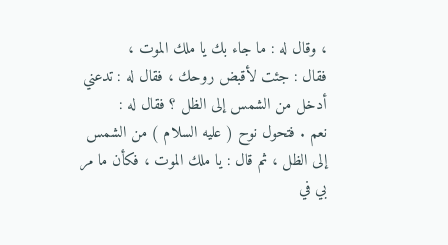، وقال له : ما جاء بك يا ملك الموت ،
فقال : جئت لأقبض روحك ، فقال له : تدعني أدخل من الشمس إلى الظل ؟ فقال له :
نعم . فتحول نوح ( عليه السلام ) من الشمس إلى الظل ، ثم قال : يا ملك الموت ، فكأن ما مر
بي في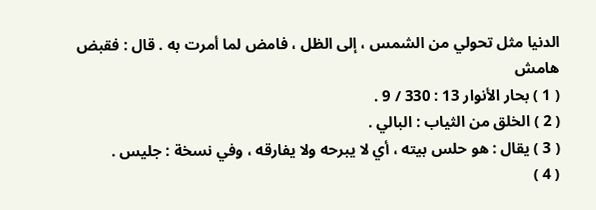الدنيا مثل تحولي من الشمس ، إلى الظل ، فامض لما أمرت به . قال : فقبض
هامش
( 1 ) بحار الأنوار 13 : 330 / 9 .
( 2 ) الخلق من الثياب : البالي .
( 3 ) يقال : هو حلس بيته ، أي لا يبرحه ولا يفارقه ، وفي نسخة : جليس .
( 4 )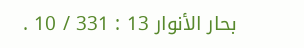بحار الأنوار 13 : 331 / 10 .